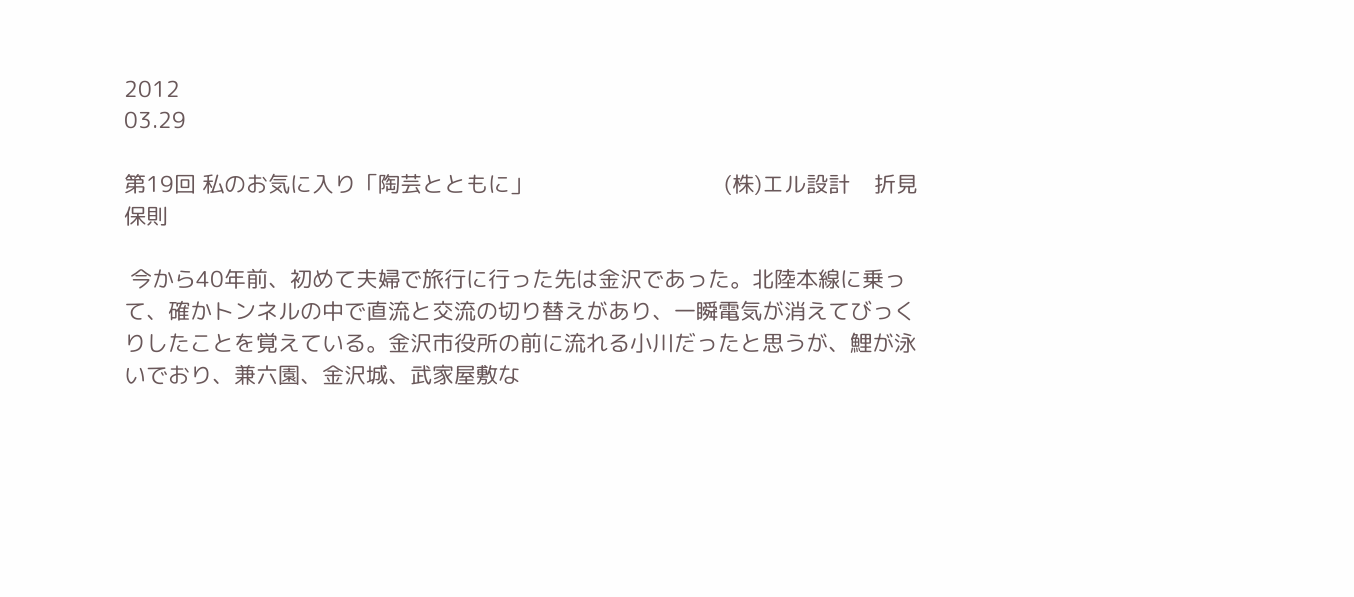2012
03.29

第19回 私のお気に入り「陶芸とともに」                                (株)エル設計    折見 保則

 今から40年前、初めて夫婦で旅行に行った先は金沢であった。北陸本線に乗って、確かトンネルの中で直流と交流の切り替えがあり、一瞬電気が消えてびっくりしたことを覚えている。金沢市役所の前に流れる小川だったと思うが、鯉が泳いでおり、兼六園、金沢城、武家屋敷な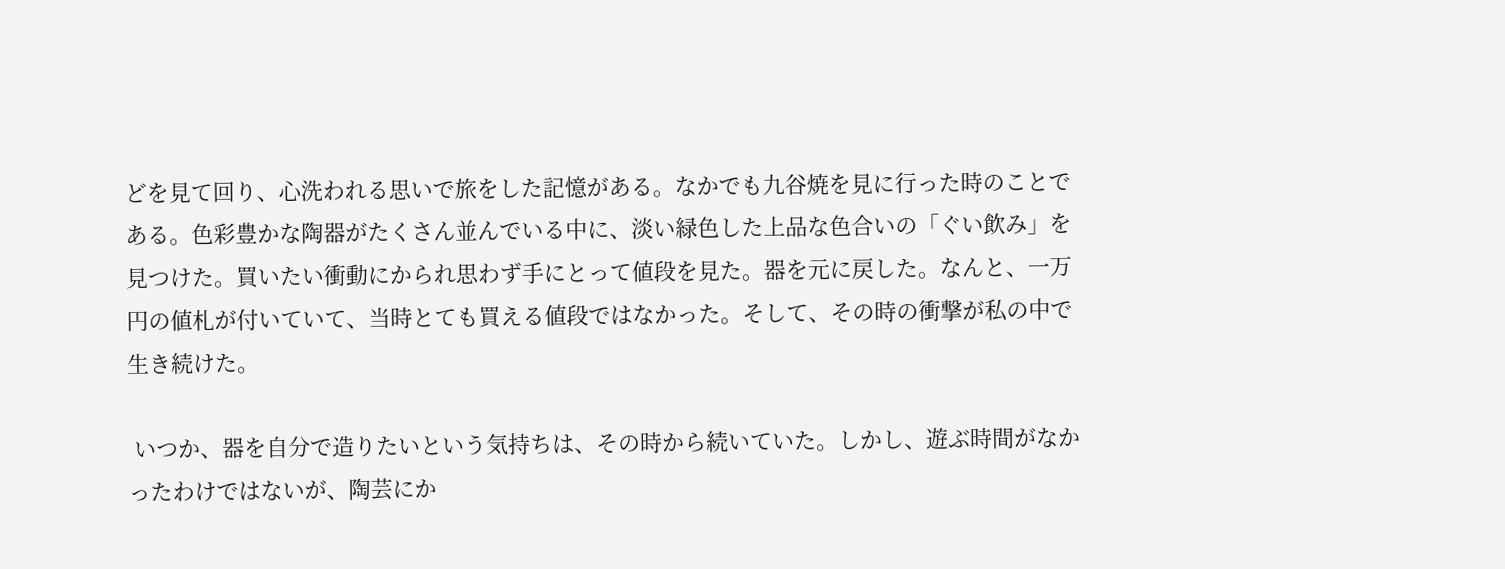どを見て回り、心洗われる思いで旅をした記憶がある。なかでも九谷焼を見に行った時のことである。色彩豊かな陶器がたくさん並んでいる中に、淡い緑色した上品な色合いの「ぐい飲み」を見つけた。買いたい衝動にかられ思わず手にとって値段を見た。器を元に戻した。なんと、一万円の値札が付いていて、当時とても買える値段ではなかった。そして、その時の衝撃が私の中で生き続けた。

 いつか、器を自分で造りたいという気持ちは、その時から続いていた。しかし、遊ぶ時間がなかったわけではないが、陶芸にか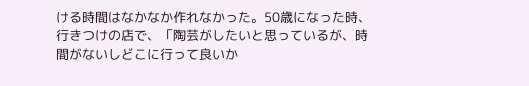ける時間はなかなか作れなかった。50歳になった時、行きつけの店で、「陶芸がしたいと思っているが、時間がないしどこに行って良いか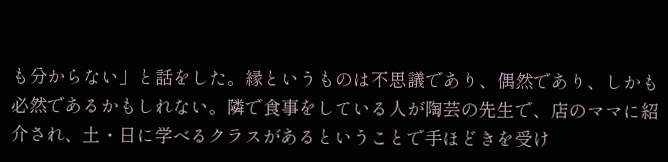も分からない」と話をした。縁というものは不思議であり、偶然であり、しかも必然であるかもしれない。隣で食事をしている人が陶芸の先生で、店のママに紹介され、土・日に学べるクラスがあるということで手ほどきを受け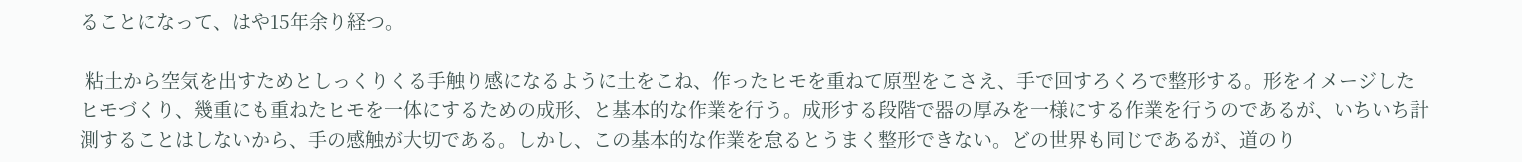ることになって、はや15年余り経つ。

 粘土から空気を出すためとしっくりくる手触り感になるように土をこね、作ったヒモを重ねて原型をこさえ、手で回すろくろで整形する。形をイメージしたヒモづくり、幾重にも重ねたヒモを一体にするための成形、と基本的な作業を行う。成形する段階で器の厚みを一様にする作業を行うのであるが、いちいち計測することはしないから、手の感触が大切である。しかし、この基本的な作業を怠るとうまく整形できない。どの世界も同じであるが、道のり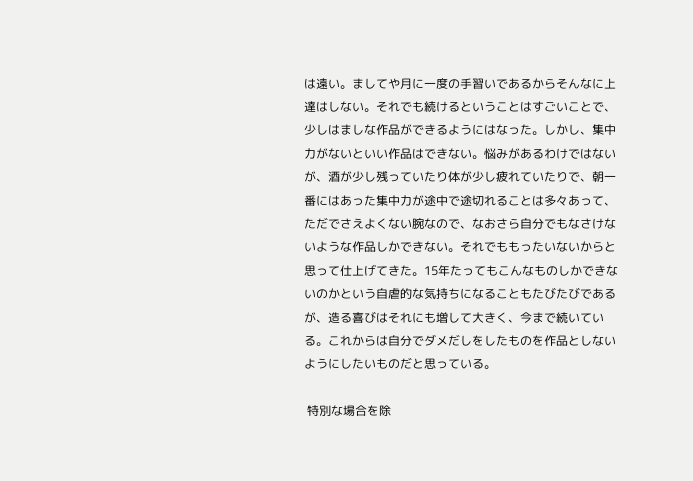は遠い。ましてや月に一度の手習いであるからそんなに上達はしない。それでも続けるということはすごいことで、少しはましな作品ができるようにはなった。しかし、集中力がないといい作品はできない。悩みがあるわけではないが、酒が少し残っていたり体が少し疲れていたりで、朝一番にはあった集中力が途中で途切れることは多々あって、ただでさえよくない腕なので、なおさら自分でもなさけないような作品しかできない。それでももったいないからと思って仕上げてきた。15年たってもこんなものしかできないのかという自虐的な気持ちになることもたびたびであるが、造る喜びはそれにも増して大きく、今まで続いている。これからは自分でダメだしをしたものを作品としないようにしたいものだと思っている。

 特別な場合を除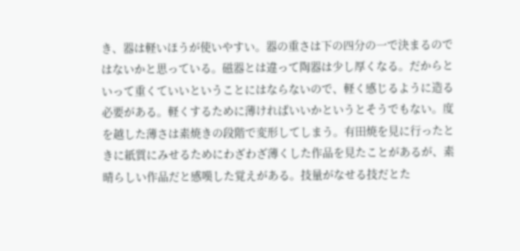き、器は軽いほうが使いやすい。器の重さは下の四分の一で決まるのではないかと思っている。磁器とは違って陶器は少し厚くなる。だからといって重くていいということにはならないので、軽く感じるように造る必要がある。軽くするために薄ければいいかというとそうでもない。度を越した薄さは素焼きの段階で変形してしまう。有田焼を見に行ったときに紙質にみせるためにわざわざ薄くした作品を見たことがあるが、素晴らしい作品だと感嘆した覚えがある。技量がなせる技だとた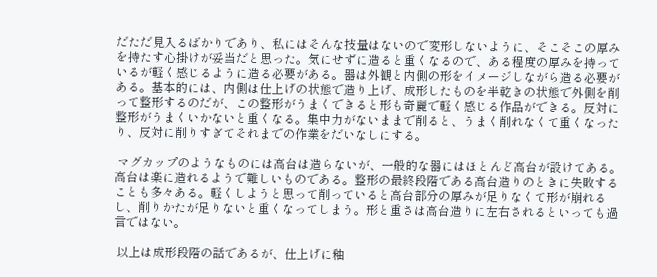だただ見入るばかりであり、私にはそんな技量はないので変形しないように、そこそこの厚みを持たす心掛けが妥当だと思った。気にせずに造ると重くなるので、ある程度の厚みを持っているが軽く感じるように造る必要がある。器は外観と内側の形をイメージしながら造る必要がある。基本的には、内側は仕上げの状態で造り上げ、成形したものを半乾きの状態で外側を削って整形するのだが、この整形がうまくできると形も奇麗で軽く感じる作品ができる。反対に整形がうまくいかないと重くなる。集中力がないままで削ると、うまく削れなくて重くなったり、反対に削りすぎてそれまでの作業をだいなしにする。

 マグカップのようなものには高台は造らないが、一般的な器にはほとんど高台が設けてある。高台は楽に造れるようで難しいものである。整形の最終段階である高台造りのときに失敗することも多々ある。軽くしようと思って削っていると高台部分の厚みが足りなくて形が崩れるし、削りかたが足りないと重くなってしまう。形と重さは高台造りに左右されるといっても過言ではない。

 以上は成形段階の話であるが、仕上げに釉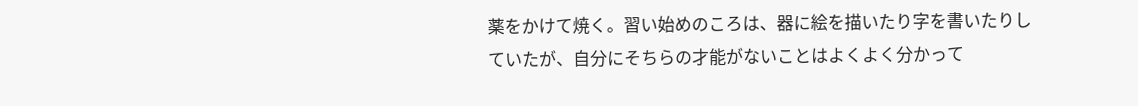薬をかけて焼く。習い始めのころは、器に絵を描いたり字を書いたりしていたが、自分にそちらの才能がないことはよくよく分かって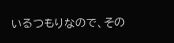いるつもりなので、その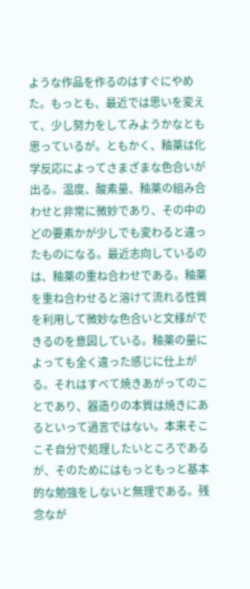ような作品を作るのはすぐにやめた。もっとも、最近では思いを変えて、少し努力をしてみようかなとも思っているが。ともかく、釉薬は化学反応によってさまざまな色合いが出る。温度、酸素量、釉薬の組み合わせと非常に微妙であり、その中のどの要素かが少しでも変わると違ったものになる。最近志向しているのは、釉薬の重ね合わせである。釉薬を重ね合わせると溶けて流れる性質を利用して微妙な色合いと文様ができるのを意図している。釉薬の量によっても全く違った感じに仕上がる。それはすべて焼きあがってのことであり、器造りの本質は焼きにあるといって過言ではない。本来そここそ自分で処理したいところであるが、そのためにはもっともっと基本的な勉強をしないと無理である。残念なが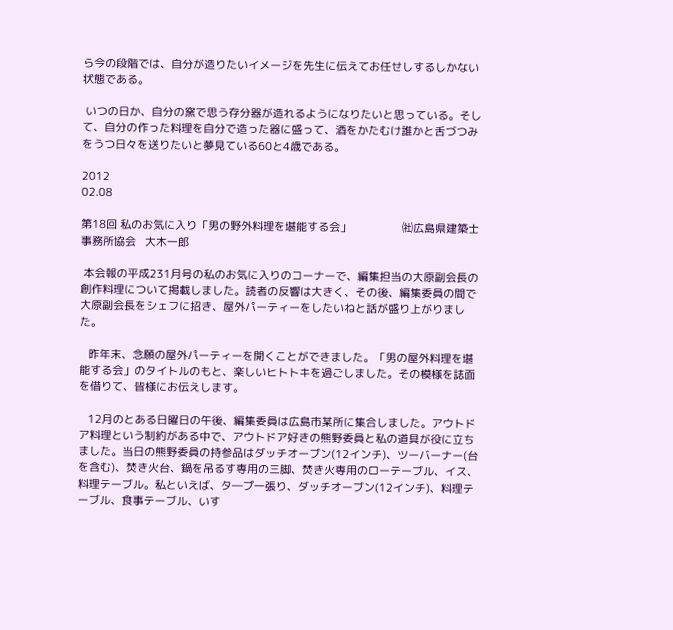ら今の段階では、自分が造りたいイメージを先生に伝えてお任せしするしかない状態である。

 いつの日か、自分の窯で思う存分器が造れるようになりたいと思っている。そして、自分の作った料理を自分で造った器に盛って、酒をかたむけ誰かと舌づつみをうつ日々を送りたいと夢見ている60と4歳である。

2012
02.08

第18回 私のお気に入り「男の野外料理を堪能する会」                 ㈳広島県建築士事務所協会   大木一郎

 本会報の平成231月号の私のお気に入りのコーナーで、編集担当の大原副会長の創作料理について掲載しました。読者の反響は大きく、その後、編集委員の間で大原副会長をシェフに招き、屋外パーティーをしたいねと話が盛り上がりました。

   昨年末、念願の屋外パーティーを開くことができました。「男の屋外料理を堪能する会」のタイトルのもと、楽しいヒトトキを過ごしました。その模様を誌面を借りて、皆様にお伝えします。

   12月のとある日曜日の午後、編集委員は広島市某所に集合しました。アウトドア料理という制約がある中で、アウトドア好きの熊野委員と私の道具が役に立ちました。当日の熊野委員の持参品はダッチオーブン(12インチ)、ツーバーナー(台を含む)、焚き火台、鍋を吊るす専用の三脚、焚き火専用のローテーブル、イス、料理テーブル。私といえば、タ―プ一張り、ダッチオーブン(12インチ)、料理テーブル、食事テーブル、いす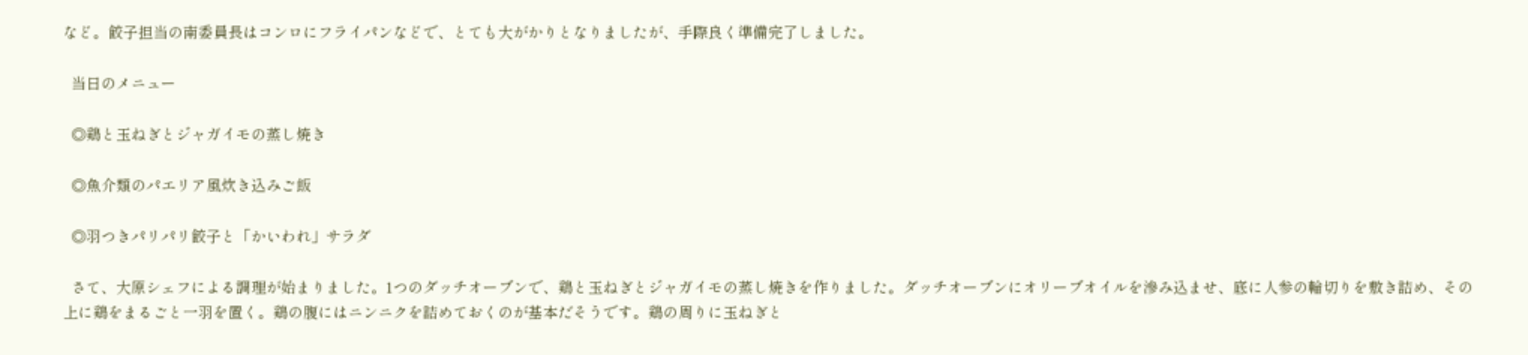など。餃子担当の南委員長はコンロにフライパンなどで、とても大がかりとなりましたが、手際良く準備完了しました。

  当日のメニュー

  ◎鶏と玉ねぎとジャガイモの蒸し焼き

  ◎魚介類のパエリア風炊き込みご飯

  ◎羽つきパリパリ餃子と「かいわれ」サラダ

  さて、大原シェフによる調理が始まりました。1つのダッチオーブンで、鶏と玉ねぎとジャガイモの蒸し焼きを作りました。ダッチオーブンにオリーブオイルを滲み込ませ、底に人参の輪切りを敷き詰め、その上に鶏をまるごと一羽を置く。鶏の腹にはニンニクを詰めておくのが基本だそうです。鶏の周りに玉ねぎと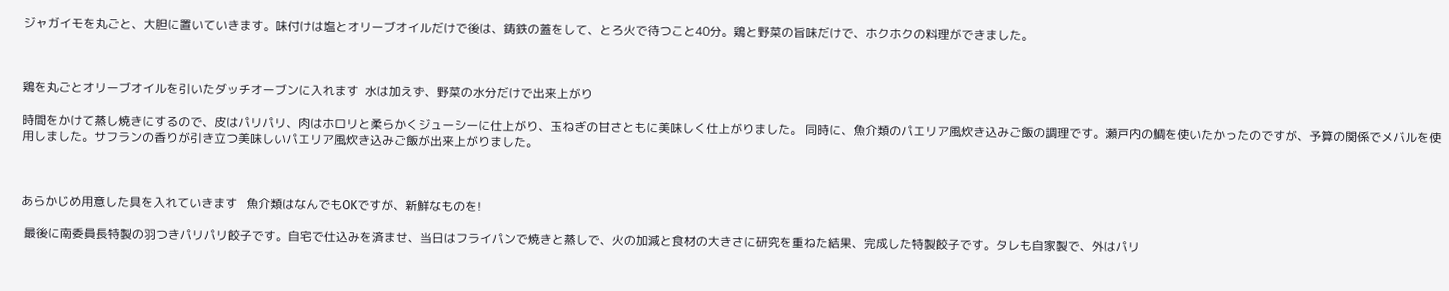ジャガイモを丸ごと、大胆に置いていきます。味付けは塩とオリーブオイルだけで後は、鋳鉄の蓋をして、とろ火で待つこと40分。鶏と野菜の旨味だけで、ホクホクの料理ができました。



鶏を丸ごとオリーブオイルを引いたダッチオーブンに入れます  水は加えず、野菜の水分だけで出来上がり

時間をかけて蒸し焼きにするので、皮はパリパリ、肉はホロリと柔らかくジューシーに仕上がり、玉ねぎの甘さともに美味しく仕上がりました。 同時に、魚介類のパエリア風炊き込みご飯の調理です。瀬戸内の鯛を使いたかったのですが、予算の関係でメバルを使用しました。サフランの香りが引き立つ美味しいパエリア風炊き込みご飯が出来上がりました。



あらかじめ用意した具を入れていきます   魚介類はなんでもOKですが、新鮮なものを!

 最後に南委員長特製の羽つきパリパリ餃子です。自宅で仕込みを済ませ、当日はフライパンで焼きと蒸しで、火の加減と食材の大きさに研究を重ねた結果、完成した特製餃子です。タレも自家製で、外はパリ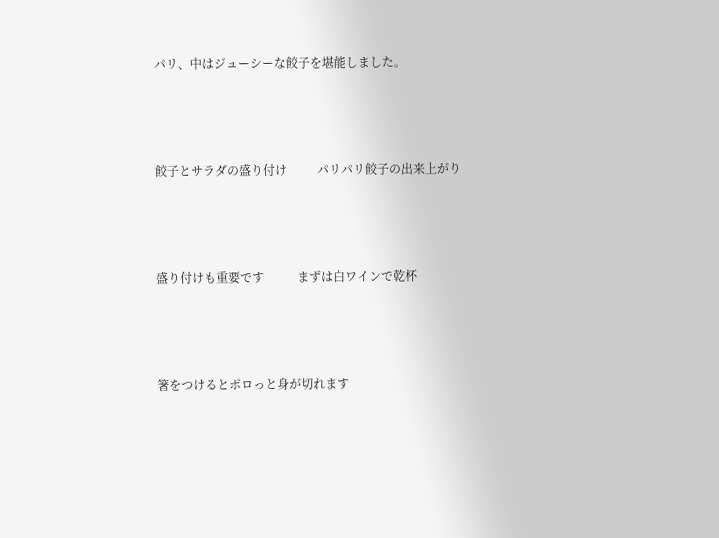パリ、中はジューシーな餃子を堪能しました。



餃子とサラダの盛り付け          パリパリ餃子の出来上がり



盛り付けも重要です           まずは白ワインで乾杯



箸をつけるとポロっと身が切れます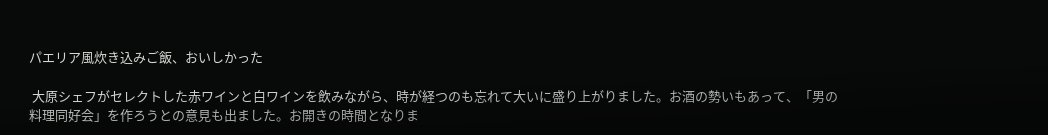パエリア風炊き込みご飯、おいしかった

 大原シェフがセレクトした赤ワインと白ワインを飲みながら、時が経つのも忘れて大いに盛り上がりました。お酒の勢いもあって、「男の料理同好会」を作ろうとの意見も出ました。お開きの時間となりま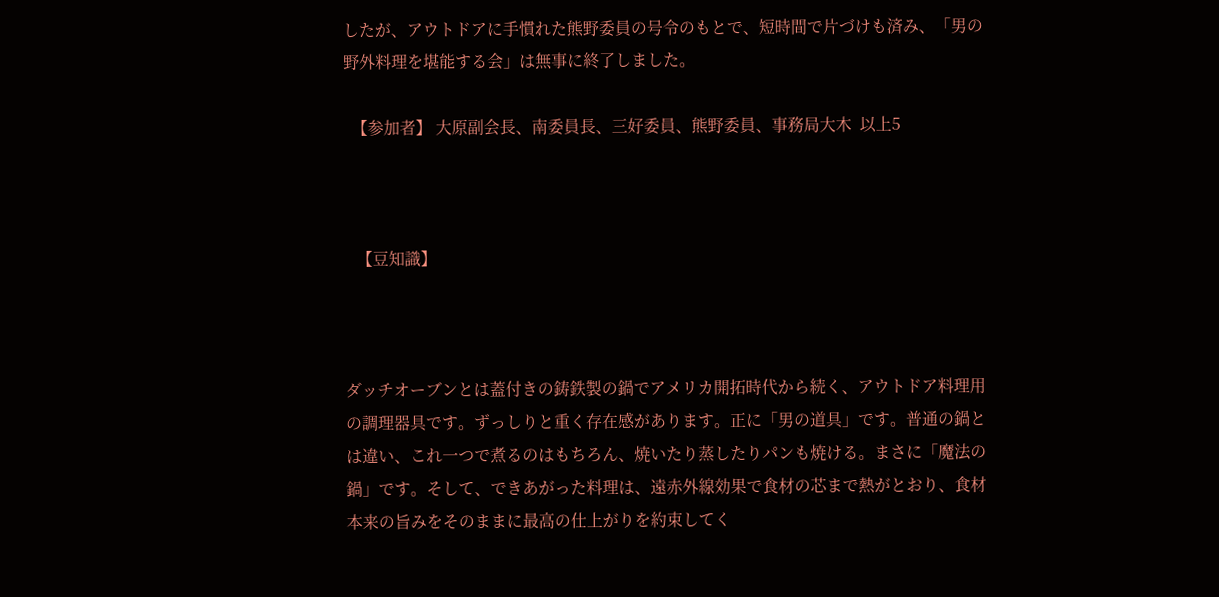したが、アウトドアに手慣れた熊野委員の号令のもとで、短時間で片づけも済み、「男の野外料理を堪能する会」は無事に終了しました。

  【参加者】 大原副会長、南委員長、三好委員、熊野委員、事務局大木  以上5



   【豆知識】



ダッチオーブンとは蓋付きの鋳鉄製の鍋でアメリカ開拓時代から続く、アウトドア料理用の調理器具です。ずっしりと重く存在感があります。正に「男の道具」です。普通の鍋とは違い、これ一つで煮るのはもちろん、焼いたり蒸したりパンも焼ける。まさに「魔法の鍋」です。そして、できあがった料理は、遠赤外線効果で食材の芯まで熱がとおり、食材本来の旨みをそのままに最高の仕上がりを約束してく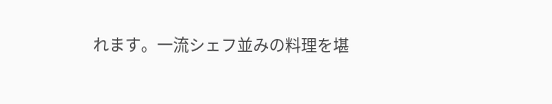れます。一流シェフ並みの料理を堪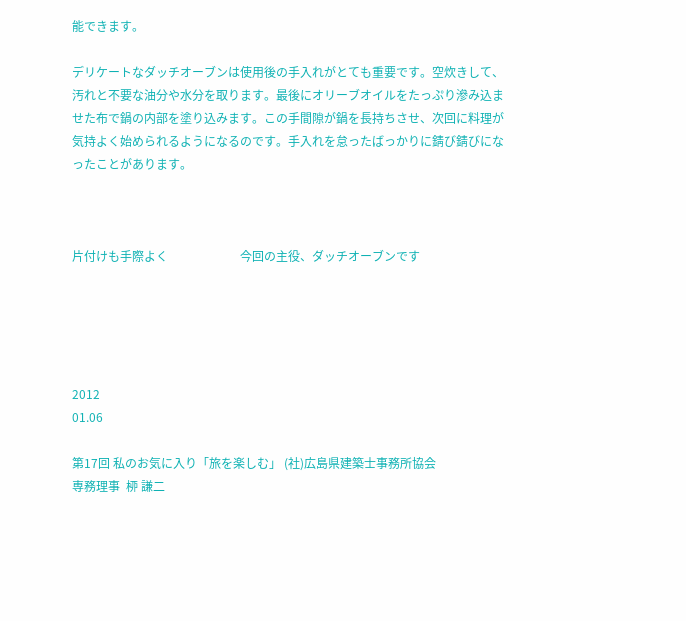能できます。

デリケートなダッチオーブンは使用後の手入れがとても重要です。空炊きして、汚れと不要な油分や水分を取ります。最後にオリーブオイルをたっぷり滲み込ませた布で鍋の内部を塗り込みます。この手間隙が鍋を長持ちさせ、次回に料理が気持よく始められるようになるのです。手入れを怠ったばっかりに錆び錆びになったことがあります。



片付けも手際よく                        今回の主役、ダッチオーブンです





2012
01.06

第17回 私のお気に入り「旅を楽しむ」 (社)広島県建築士事務所協会                         専務理事  桺 謙二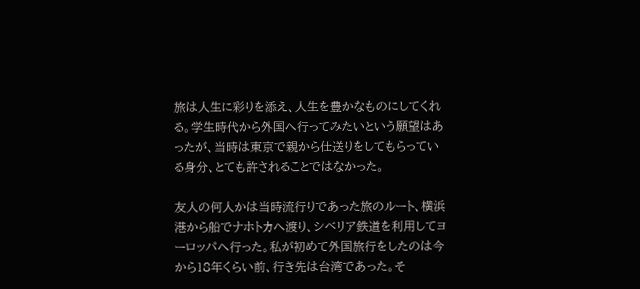旅は人生に彩りを添え、人生を豊かなものにしてくれる。学生時代から外国へ行ってみたいという願望はあったが、当時は東京で親から仕送りをしてもらっている身分、とても許されることではなかった。

友人の何人かは当時流行りであった旅のルート、横浜港から船でナホトカへ渡り、シベリア鉄道を利用してヨーロッパへ行った。私が初めて外国旅行をしたのは今から18年くらい前、行き先は台湾であった。そ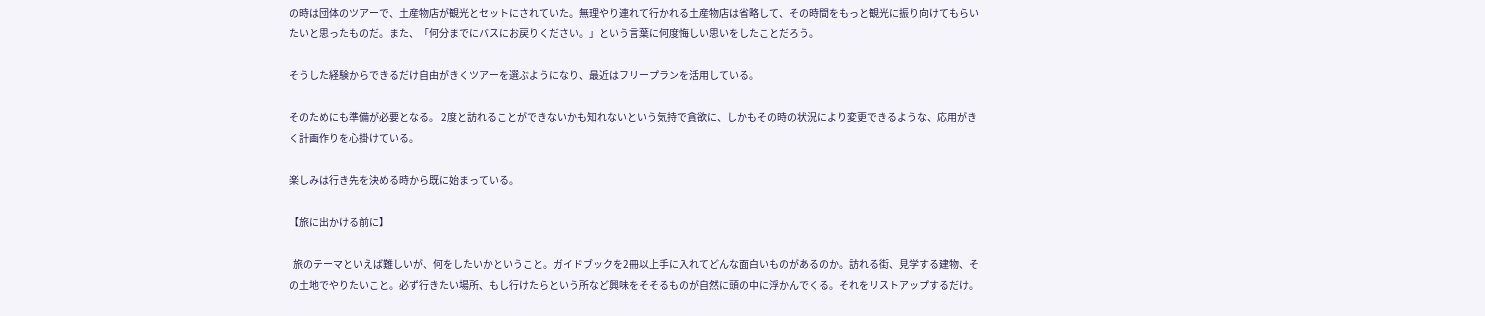の時は団体のツアーで、土産物店が観光とセットにされていた。無理やり連れて行かれる土産物店は省略して、その時間をもっと観光に振り向けてもらいたいと思ったものだ。また、「何分までにバスにお戻りください。」という言葉に何度悔しい思いをしたことだろう。

そうした経験からできるだけ自由がきくツアーを選ぶようになり、最近はフリープランを活用している。

そのためにも準備が必要となる。 2度と訪れることができないかも知れないという気持で貪欲に、しかもその時の状況により変更できるような、応用がきく計画作りを心掛けている。

楽しみは行き先を決める時から既に始まっている。

【旅に出かける前に】

  旅のテーマといえば難しいが、何をしたいかということ。ガイドブックを2冊以上手に入れてどんな面白いものがあるのか。訪れる街、見学する建物、その土地でやりたいこと。必ず行きたい場所、もし行けたらという所など興味をそそるものが自然に頭の中に浮かんでくる。それをリストアップするだけ。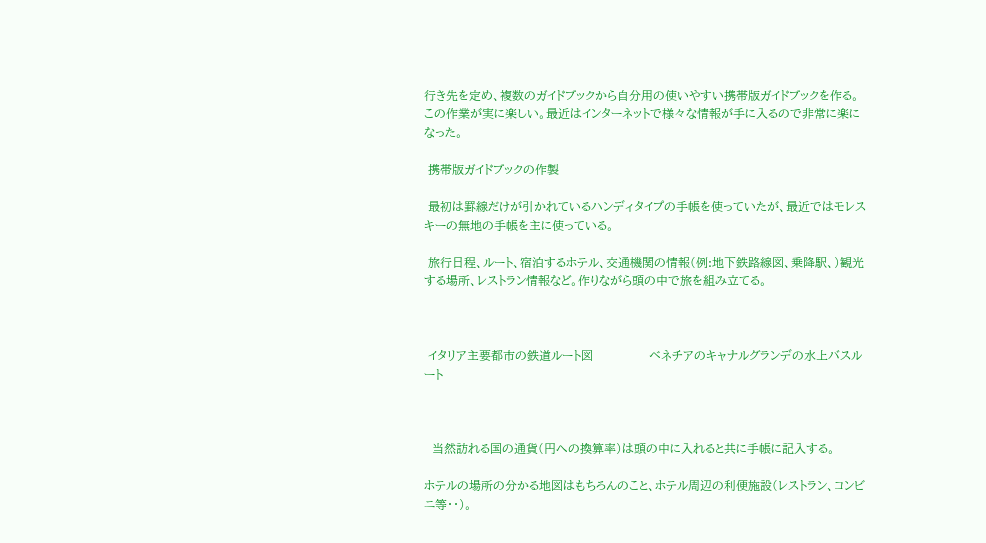行き先を定め、複数のガイドブックから自分用の使いやすい携帯版ガイドブックを作る。この作業が実に楽しい。最近はインターネットで様々な情報が手に入るので非常に楽になった。

 携帯版ガイドブックの作製

 最初は罫線だけが引かれているハンディタイプの手帳を使っていたが、最近ではモレスキーの無地の手帳を主に使っている。

 旅行日程、ルート、宿泊するホテル、交通機関の情報(例:地下鉄路線図、乗降駅、)観光する場所、レストラン情報など。作りながら頭の中で旅を組み立てる。



 イタリア主要都市の鉄道ルート図              ベネチアのキャナルグランデの水上バスルート



  当然訪れる国の通貨(円への換算率)は頭の中に入れると共に手帳に記入する。

ホテルの場所の分かる地図はもちろんのこと、ホテル周辺の利便施設(レストラン、コンビニ等・・)。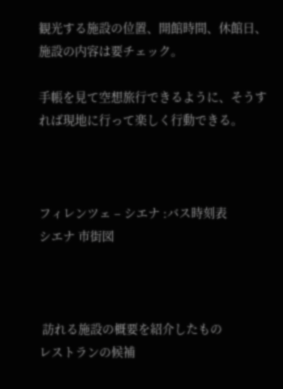観光する施設の位置、開館時間、休館日、施設の内容は要チェック。

手帳を見て空想旅行できるように、そうすれば現地に行って楽しく行動できる。



フィレンツェ – シエナ :バス時刻表                 シエナ 市街図



 訪れる施設の概要を紹介したもの                  レストランの候補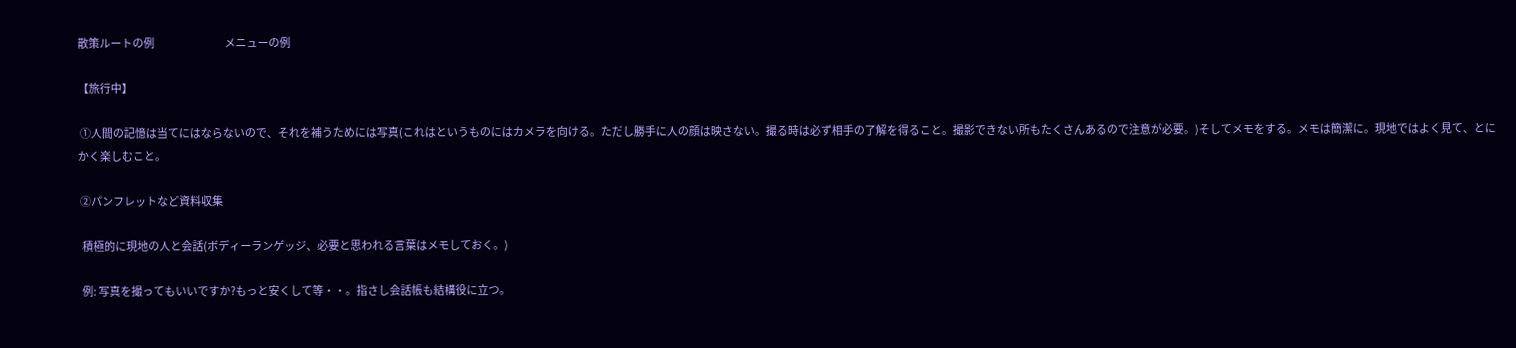散策ルートの例                                   メニューの例

【旅行中】

 ①人間の記憶は当てにはならないので、それを補うためには写真(これはというものにはカメラを向ける。ただし勝手に人の顔は映さない。撮る時は必ず相手の了解を得ること。撮影できない所もたくさんあるので注意が必要。)そしてメモをする。メモは簡潔に。現地ではよく見て、とにかく楽しむこと。

 ②パンフレットなど資料収集

  積極的に現地の人と会話(ボディーランゲッジ、必要と思われる言葉はメモしておく。)

  例: 写真を撮ってもいいですか?もっと安くして等・・。指さし会話帳も結構役に立つ。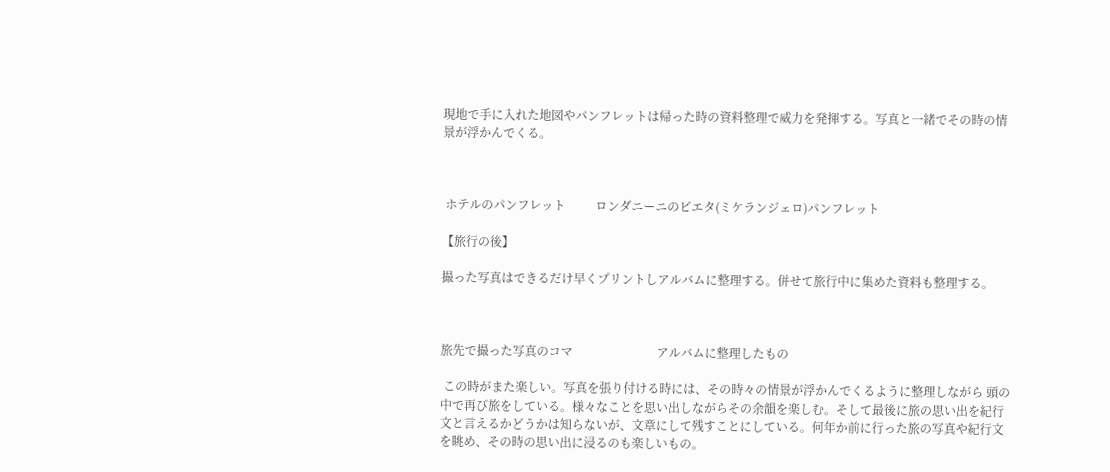現地で手に入れた地図やパンフレットは帰った時の資料整理で威力を発揮する。写真と一緒でその時の情景が浮かんでくる。



 ホテルのパンフレット          ロンダニーニのピエタ(ミケランジェロ)パンフレット

【旅行の後】

撮った写真はできるだけ早くプリントしアルバムに整理する。併せて旅行中に集めた資料も整理する。



旅先で撮った写真のコマ                            アルバムに整理したもの

 この時がまた楽しい。写真を張り付ける時には、その時々の情景が浮かんでくるように整理しながら 頭の中で再び旅をしている。様々なことを思い出しながらその余韻を楽しむ。そして最後に旅の思い出を紀行文と言えるかどうかは知らないが、文章にして残すことにしている。何年か前に行った旅の写真や紀行文を眺め、その時の思い出に浸るのも楽しいもの。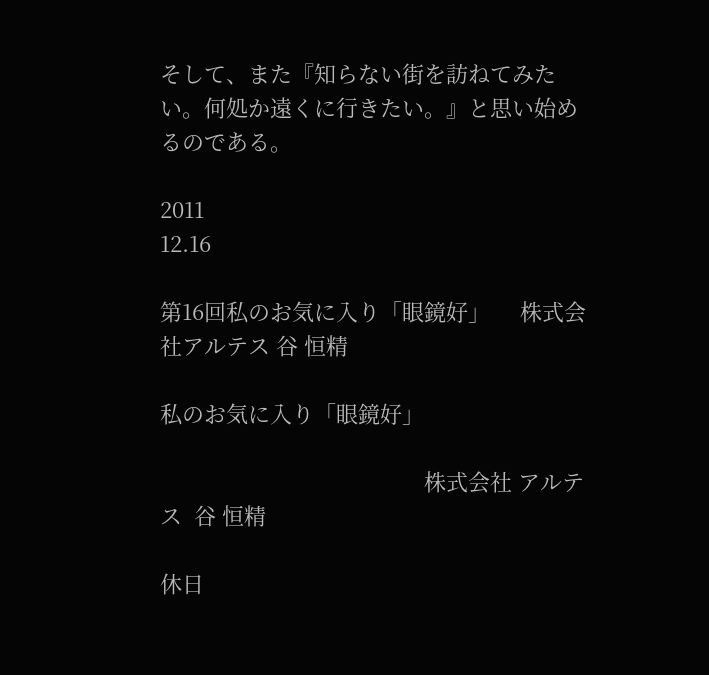そして、また『知らない街を訪ねてみたい。何処か遠くに行きたい。』と思い始めるのである。

2011
12.16

第16回私のお気に入り「眼鏡好」     株式会社アルテス 谷 恒精

私のお気に入り「眼鏡好」

                                            株式会社 アルテス  谷 恒精

休日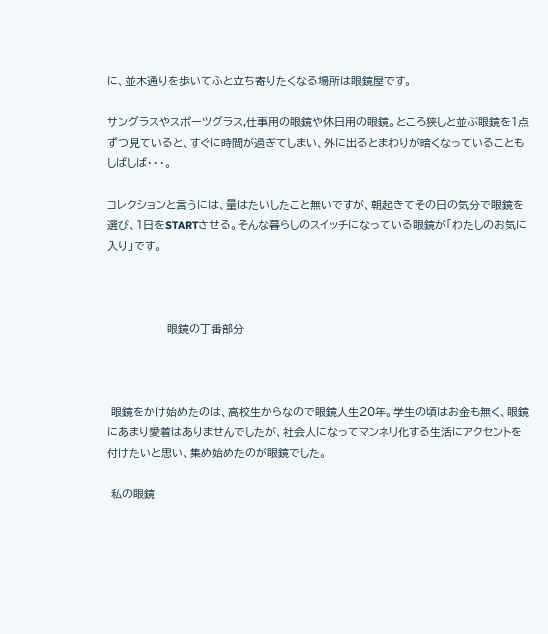に、並木通りを歩いてふと立ち寄りたくなる場所は眼鏡屋です。

サングラスやスポーツグラス,仕事用の眼鏡や休日用の眼鏡。ところ狭しと並ぶ眼鏡を1点ずつ見ていると、すぐに時間が過ぎてしまい、外に出るとまわりが暗くなっていることもしばしば・・・。

コレクションと言うには、量はたいしたこと無いですが、朝起きてその日の気分で眼鏡を選び、1日をSTARTさせる。そんな暮らしのスイッチになっている眼鏡が「わたしのお気に入り」です。



               眼鏡の丁番部分



 眼鏡をかけ始めたのは、高校生からなので眼鏡人生20年。学生の頃はお金も無く、眼鏡にあまり愛着はありませんでしたが、社会人になってマンネリ化する生活にアクセントを付けたいと思い、集め始めたのが眼鏡でした。

 私の眼鏡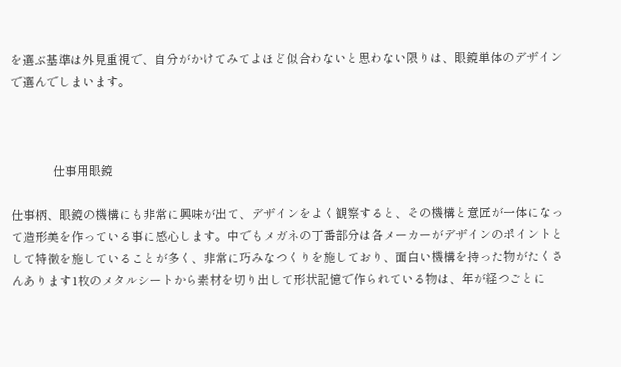を選ぶ基準は外見重視で、自分がかけてみてよほど似合わないと思わない限りは、眼鏡単体のデザインで選んでしまいます。



              仕事用眼鏡

仕事柄、眼鏡の機構にも非常に興味が出て、デザインをよく観察すると、その機構と意匠が一体になって造形美を作っている事に感心します。中でもメガネの丁番部分は各メーカーがデザインのポイントとして特徴を施していることが多く、非常に巧みなつくりを施しており、面白い機構を持った物がたくさんあります1枚のメタルシートから素材を切り出して形状記憶で作られている物は、年が経つごとに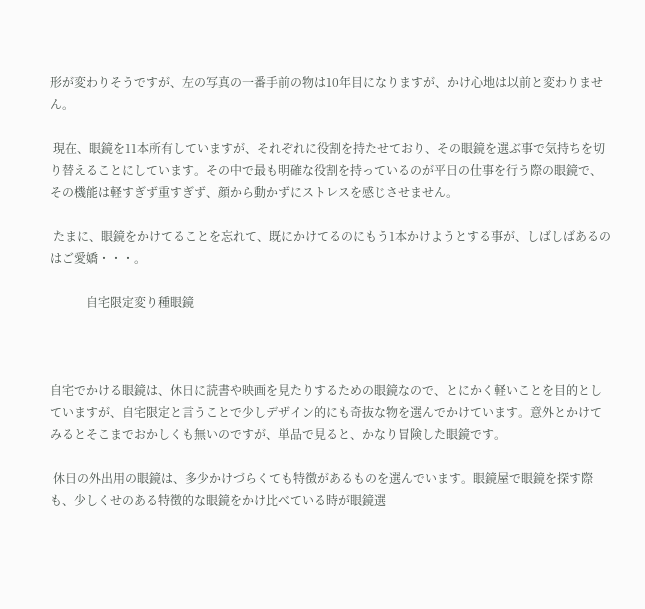形が変わりそうですが、左の写真の一番手前の物は10年目になりますが、かけ心地は以前と変わりません。

 現在、眼鏡を11本所有していますが、それぞれに役割を持たせており、その眼鏡を選ぶ事で気持ちを切り替えることにしています。その中で最も明確な役割を持っているのが平日の仕事を行う際の眼鏡で、その機能は軽すぎず重すぎず、顔から動かずにストレスを感じさせません。

 たまに、眼鏡をかけてることを忘れて、既にかけてるのにもう1本かけようとする事が、しばしばあるのはご愛嬌・・・。

            自宅限定変り種眼鏡



自宅でかける眼鏡は、休日に読書や映画を見たりするための眼鏡なので、とにかく軽いことを目的としていますが、自宅限定と言うことで少しデザイン的にも奇抜な物を選んでかけています。意外とかけてみるとそこまでおかしくも無いのですが、単品で見ると、かなり冒険した眼鏡です。

 休日の外出用の眼鏡は、多少かけづらくても特徴があるものを選んでいます。眼鏡屋で眼鏡を探す際も、少しくせのある特徴的な眼鏡をかけ比べている時が眼鏡選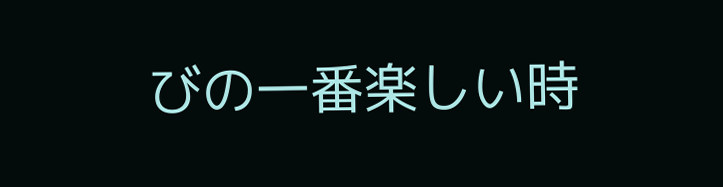びの一番楽しい時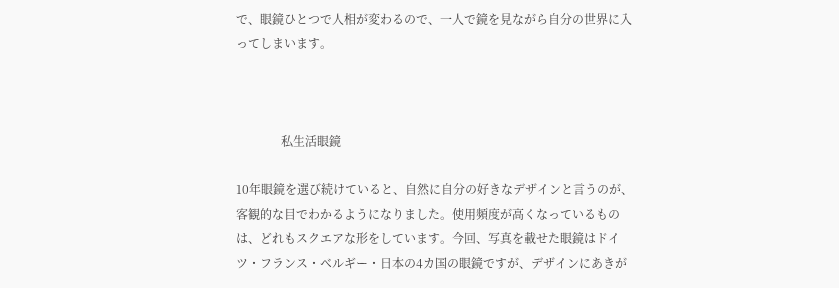で、眼鏡ひとつで人相が変わるので、一人で鏡を見ながら自分の世界に入ってしまいます。



               私生活眼鏡

10年眼鏡を選び続けていると、自然に自分の好きなデザインと言うのが、客観的な目でわかるようになりました。使用頻度が高くなっているものは、どれもスクエアな形をしています。今回、写真を載せた眼鏡はドイツ・フランス・ベルギー・日本の4カ国の眼鏡ですが、デザインにあきが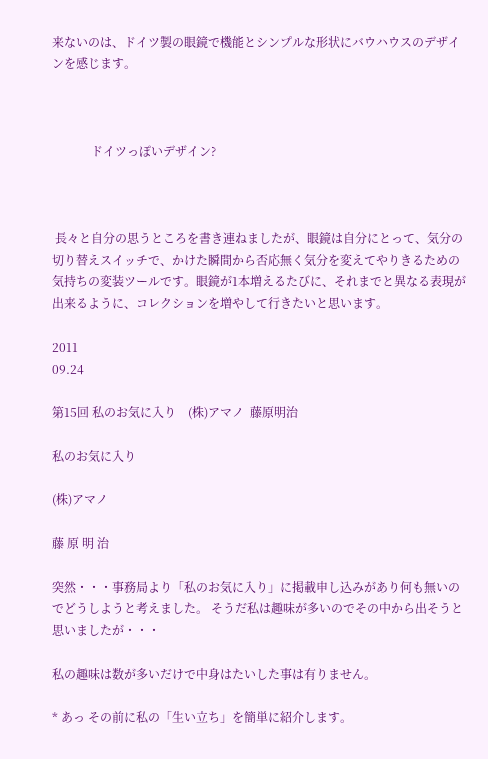来ないのは、ドイツ製の眼鏡で機能とシンプルな形状にバウハウスのデザインを感じます。



             ドイツっぽいデザイン?



 長々と自分の思うところを書き連ねましたが、眼鏡は自分にとって、気分の切り替えスイッチで、かけた瞬間から否応無く気分を変えてやりきるための気持ちの変装ツールです。眼鏡が1本増えるたびに、それまでと異なる表現が出来るように、コレクションを増やして行きたいと思います。

2011
09.24

第15回 私のお気に入り    (株)アマノ  藤原明治

私のお気に入り

(株)アマノ

藤 原 明 治

突然・・・事務局より「私のお気に入り」に掲載申し込みがあり何も無いのでどうしようと考えました。 そうだ私は趣味が多いのでその中から出そうと思いましたが・・・

私の趣味は数が多いだけで中身はたいした事は有りません。

* あっ その前に私の「生い立ち」を簡単に紹介します。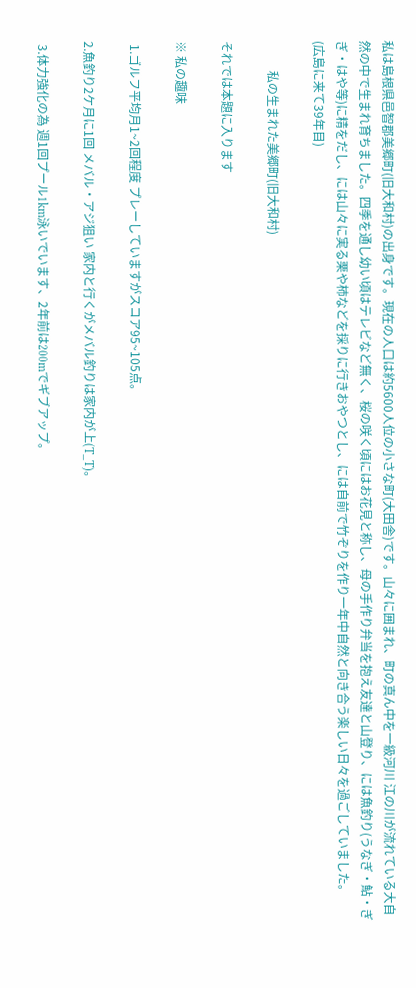私は島根県邑智郡美郷町(旧大和村)の出身です。現在の人口は約5600人位の小さな町(大田舎)です。山々に囲まれ、町の真ん中を一級河川 江の川が流れている大自然の中で生まれ育ちました。四季を通し幼い頃はテレビなど無く、桜の咲く頃にはお花見と称し、母の手作り弁当を抱え友達と山登り、には魚釣り(うなぎ・鮎・ぎぎ・はや等)に精をだし、には山々に実る栗や柿などを採りに行きおやつとし、には自前で竹ぞりを作り一年中自然と向き合う楽しい日々を過ごしていました。    (広島に来て39年目)

          私の生まれた美郷町(旧大和村)

それでは本題に入ります

※ 私の趣味

 1.ゴルフ平均月1~2回程度 プレーしていますがスコア95~105点。

2.魚釣り2ケ月に1回 メバル・アジ狙い 家内と行くがメバル釣りは家内が上(T_T)。

 3.体力強化の為 週1回プール1km泳いでいます、2年前は200mでギブアップ。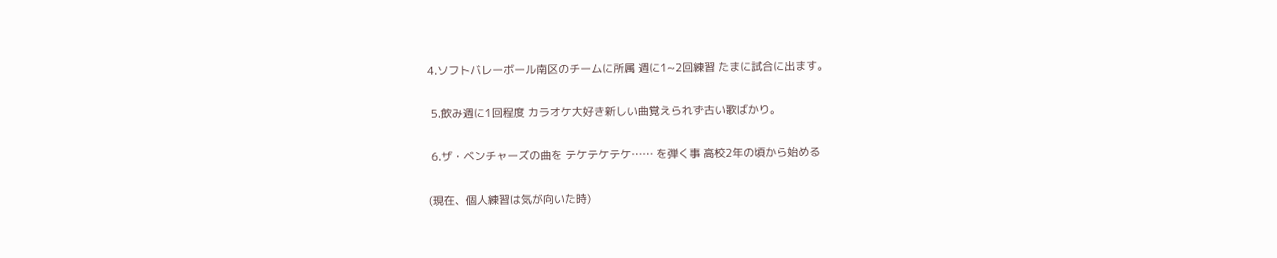4.ソフトバレーボール南区のチームに所属 週に1~2回練習 たまに試合に出ます。

 5.飲み週に1回程度 カラオケ大好き新しい曲覚えられず古い歌ばかり。

 6.ザ・ベンチャーズの曲を テケテケテケ…… を弾く事 高校2年の頃から始める

(現在、個人練習は気が向いた時)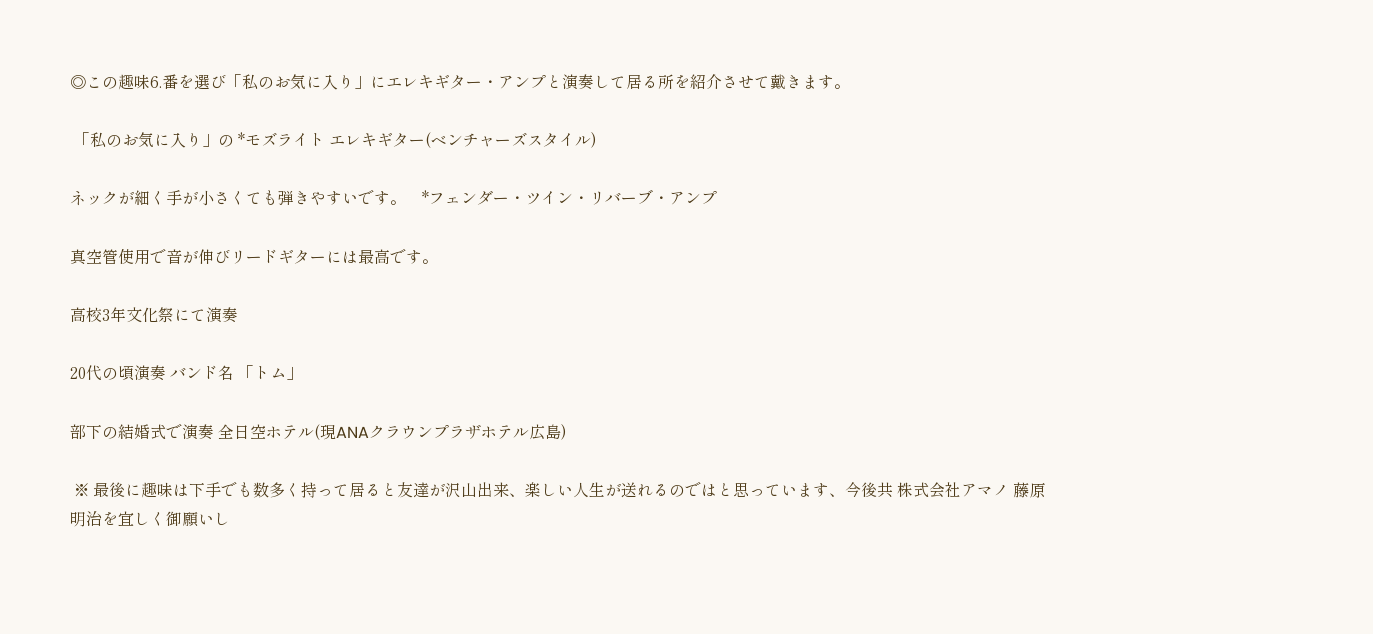◎この趣味6.番を選び「私のお気に入り」にエレキギター・アンプと演奏して居る所を紹介させて戴きます。

 「私のお気に入り」の *モズライト エレキギター(ベンチャーズスタイル)

ネックが細く手が小さくても弾きやすいです。    *フェンダー・ツイン・リバーブ・アンプ

真空管使用で音が伸びリードギターには最高です。

高校3年文化祭にて演奏

20代の頃演奏 バンド名 「トム」

部下の結婚式で演奏 全日空ホテル(現ANAクラウンプラザホテル広島)

 ※ 最後に趣味は下手でも数多く持って居ると友達が沢山出来、楽しい人生が送れるのではと思っています、今後共 株式会社アマノ 藤原明治を宜しく御願いし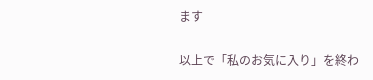ます

以上で「私のお気に入り」を終わ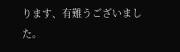ります、有難うございました。